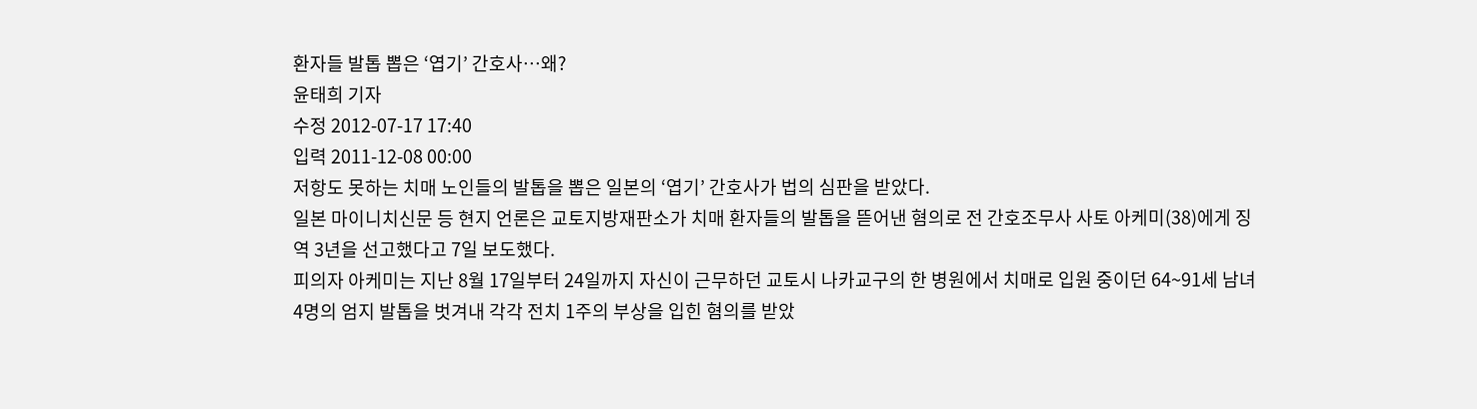환자들 발톱 뽑은 ‘엽기’ 간호사…왜?
윤태희 기자
수정 2012-07-17 17:40
입력 2011-12-08 00:00
저항도 못하는 치매 노인들의 발톱을 뽑은 일본의 ‘엽기’ 간호사가 법의 심판을 받았다.
일본 마이니치신문 등 현지 언론은 교토지방재판소가 치매 환자들의 발톱을 뜯어낸 혐의로 전 간호조무사 사토 아케미(38)에게 징역 3년을 선고했다고 7일 보도했다.
피의자 아케미는 지난 8월 17일부터 24일까지 자신이 근무하던 교토시 나카교구의 한 병원에서 치매로 입원 중이던 64~91세 남녀 4명의 엄지 발톱을 벗겨내 각각 전치 1주의 부상을 입힌 혐의를 받았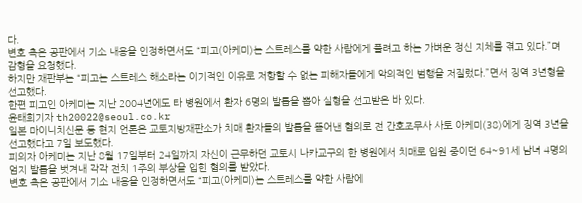다.
변호 측은 공판에서 기소 내용을 인정하면서도 “피고(아케미)는 스트레스를 약한 사람에게 풀려고 하는 가벼운 정신 지체를 겪고 있다.”며 감형을 요청했다.
하지만 재판부는 “피고는 스트레스 해소라는 이기적인 이유로 저항할 수 없는 피해자들에게 악의적인 범행을 저질렀다.”면서 징역 3년형을 선고했다.
한편 피고인 아케미는 지난 2004년에도 타 병원에서 환자 6명의 발톱을 뽑아 실형을 선고받은 바 있다.
윤태희기자 th20022@seoul.co.kr
일본 마이니치신문 등 현지 언론은 교토지방재판소가 치매 환자들의 발톱을 뜯어낸 혐의로 전 간호조무사 사토 아케미(38)에게 징역 3년을 선고했다고 7일 보도했다.
피의자 아케미는 지난 8월 17일부터 24일까지 자신이 근무하던 교토시 나카교구의 한 병원에서 치매로 입원 중이던 64~91세 남녀 4명의 엄지 발톱을 벗겨내 각각 전치 1주의 부상을 입힌 혐의를 받았다.
변호 측은 공판에서 기소 내용을 인정하면서도 “피고(아케미)는 스트레스를 약한 사람에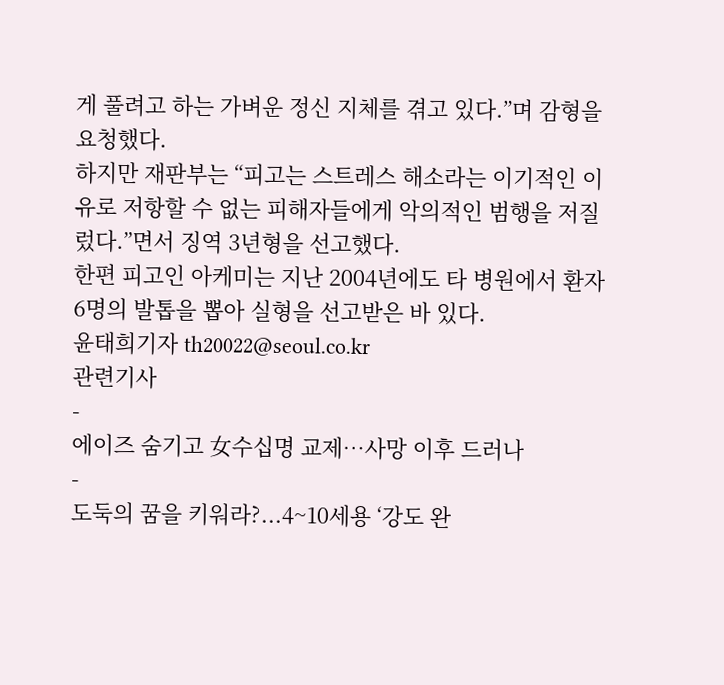게 풀려고 하는 가벼운 정신 지체를 겪고 있다.”며 감형을 요청했다.
하지만 재판부는 “피고는 스트레스 해소라는 이기적인 이유로 저항할 수 없는 피해자들에게 악의적인 범행을 저질렀다.”면서 징역 3년형을 선고했다.
한편 피고인 아케미는 지난 2004년에도 타 병원에서 환자 6명의 발톱을 뽑아 실형을 선고받은 바 있다.
윤태희기자 th20022@seoul.co.kr
관련기사
-
에이즈 숨기고 女수십명 교제…사망 이후 드러나
-
도둑의 꿈을 키워라?...4~10세용 ‘강도 완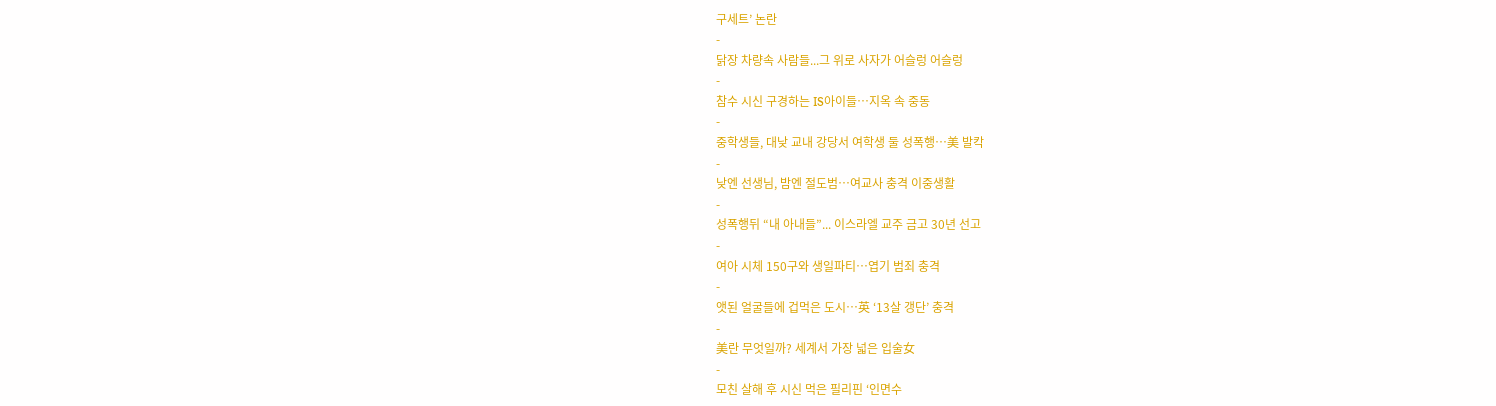구세트’ 논란
-
닭장 차량속 사람들...그 위로 사자가 어슬렁 어슬렁
-
참수 시신 구경하는 IS아이들…지옥 속 중동
-
중학생들, 대낮 교내 강당서 여학생 둘 성폭행…美 발칵
-
낮엔 선생님, 밤엔 절도범…여교사 충격 이중생활
-
성폭행뒤 “내 아내들”... 이스라엘 교주 금고 30년 선고
-
여아 시체 150구와 생일파티…엽기 범죄 충격
-
앳된 얼굴들에 겁먹은 도시…英 ‘13살 갱단’ 충격
-
美란 무엇일까? 세계서 가장 넓은 입술女
-
모친 살해 후 시신 먹은 필리핀 ‘인면수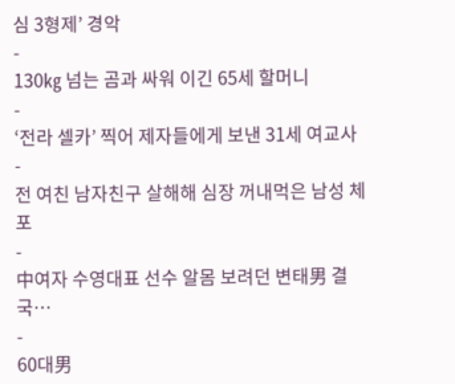심 3형제’ 경악
-
130㎏ 넘는 곰과 싸워 이긴 65세 할머니
-
‘전라 셀카’ 찍어 제자들에게 보낸 31세 여교사
-
전 여친 남자친구 살해해 심장 꺼내먹은 남성 체포
-
中여자 수영대표 선수 알몸 보려던 변태男 결국…
-
60대男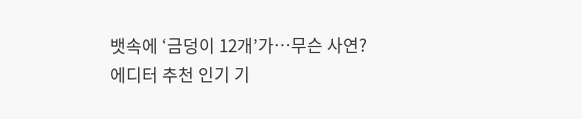뱃속에 ‘금덩이 12개’가…무슨 사연?
에디터 추천 인기 기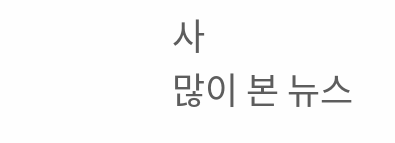사
많이 본 뉴스